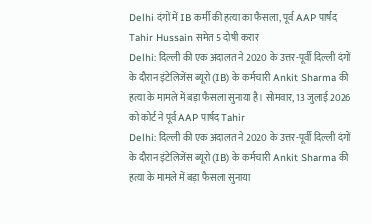Delhi दंगों में IB कर्मी की हत्या का फैसला, पूर्व AAP पार्षद Tahir Hussain समेत 5 दोषी करार
Delhi: दिल्ली की एक अदालत ने 2020 के उत्तर-पूर्वी दिल्ली दंगों के दौरान इंटेलिजेंस ब्यूरो (IB) के कर्मचारी Ankit Sharma की हत्या के मामले में बड़ा फैसला सुनाया है। सोमवार, 13 जुलाई 2026 को कोर्ट ने पूर्व AAP पार्षद Tahir
Delhi: दिल्ली की एक अदालत ने 2020 के उत्तर-पूर्वी दिल्ली दंगों के दौरान इंटेलिजेंस ब्यूरो (IB) के कर्मचारी Ankit Sharma की हत्या के मामले में बड़ा फैसला सुनाया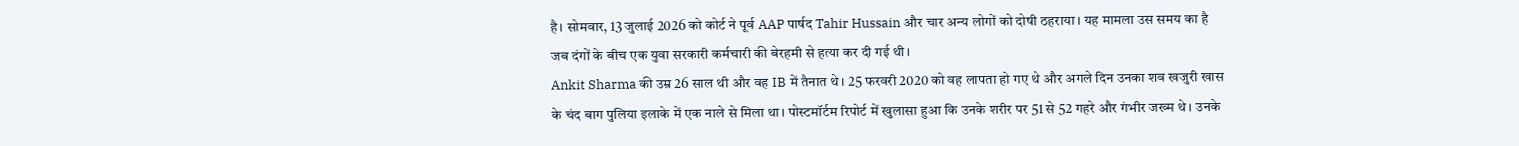है। सोमवार, 13 जुलाई 2026 को कोर्ट ने पूर्व AAP पार्षद Tahir Hussain और चार अन्य लोगों को दोषी ठहराया। यह मामला उस समय का है जब दंगों के बीच एक युवा सरकारी कर्मचारी की बेरहमी से हत्या कर दी गई थी।
Ankit Sharma की उम्र 26 साल थी और वह IB में तैनात थे। 25 फरवरी 2020 को वह लापता हो गए थे और अगले दिन उनका शव खजुरी खास के चंद बाग पुलिया इलाके में एक नाले से मिला था। पोस्टमॉर्टम रिपोर्ट में खुलासा हुआ कि उनके शरीर पर 51 से 52 गहरे और गंभीर जख्म थे। उनके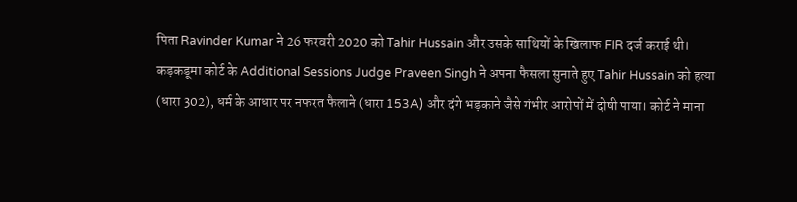पिता Ravinder Kumar ने 26 फरवरी 2020 को Tahir Hussain और उसके साथियों के खिलाफ FIR दर्ज कराई थी।
कड़कडूमा कोर्ट के Additional Sessions Judge Praveen Singh ने अपना फैसला सुनाते हुए Tahir Hussain को हत्या (धारा 302), धर्म के आधार पर नफरत फैलाने (धारा 153A) और दंगे भड़काने जैसे गंभीर आरोपों में दोषी पाया। कोर्ट ने माना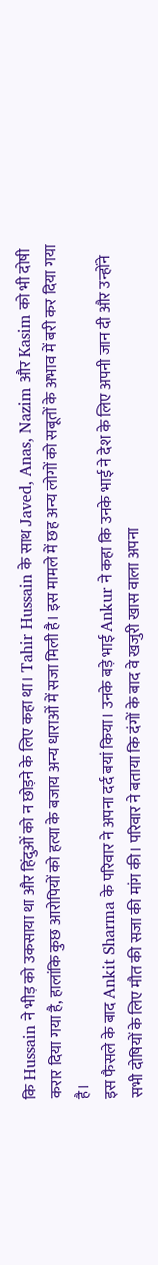कि Hussain ने भीड़ को उकसाया था और हिंदुओं को न छोड़ने के लिए कहा था। Tahir Hussain के साथ Javed, Anas, Nazim और Kasim को भी दोषी करार दिया गया है, हालांकि कुछ आरोपियों को हत्या के बजाय अन्य धाराओं में सजा मिली है। इस मामले में छह अन्य लोगों को सबूतों के अभाव में बरी कर दिया गया है।
इस फैसले के बाद Ankit Sharma के परिवार ने अपना दर्द बयां किया। उनके बड़े भाई Ankur ने कहा कि उनके भाई ने देश के लिए अपनी जान दी और उन्होंने सभी दोषियों के लिए मौत की सजा की मांग की। परिवार ने बताया कि दंगों के बाद वे खजुरी खास वाला अपना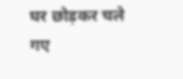घर छोड़कर चले गए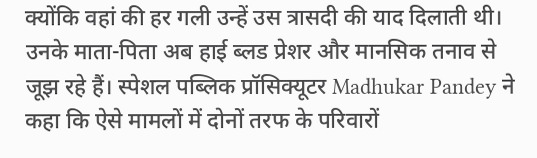क्योंकि वहां की हर गली उन्हें उस त्रासदी की याद दिलाती थी। उनके माता-पिता अब हाई ब्लड प्रेशर और मानसिक तनाव से जूझ रहे हैं। स्पेशल पब्लिक प्रॉसिक्यूटर Madhukar Pandey ने कहा कि ऐसे मामलों में दोनों तरफ के परिवारों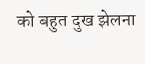को बहुत दुख झेलना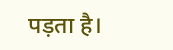पड़ता है।